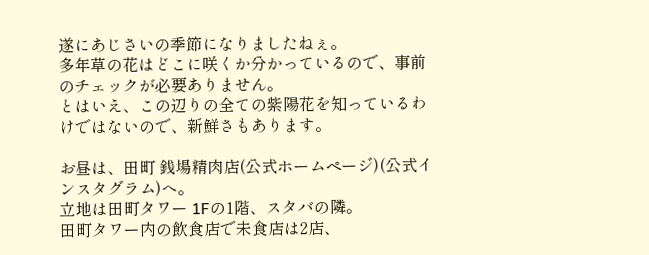遂にあじさいの季節になりましたねぇ。
多年草の花はどこに咲くか分かっているので、事前のチェックが必要ありません。
とはいえ、この辺りの全ての紫陽花を知っているわけではないので、新鮮さもあります。

お昼は、田町 銭場精肉店(公式ホームページ)(公式インスタグラム)へ。
立地は田町タワー 1Fの1階、スタバの隣。
田町タワー内の飲食店で未食店は2店、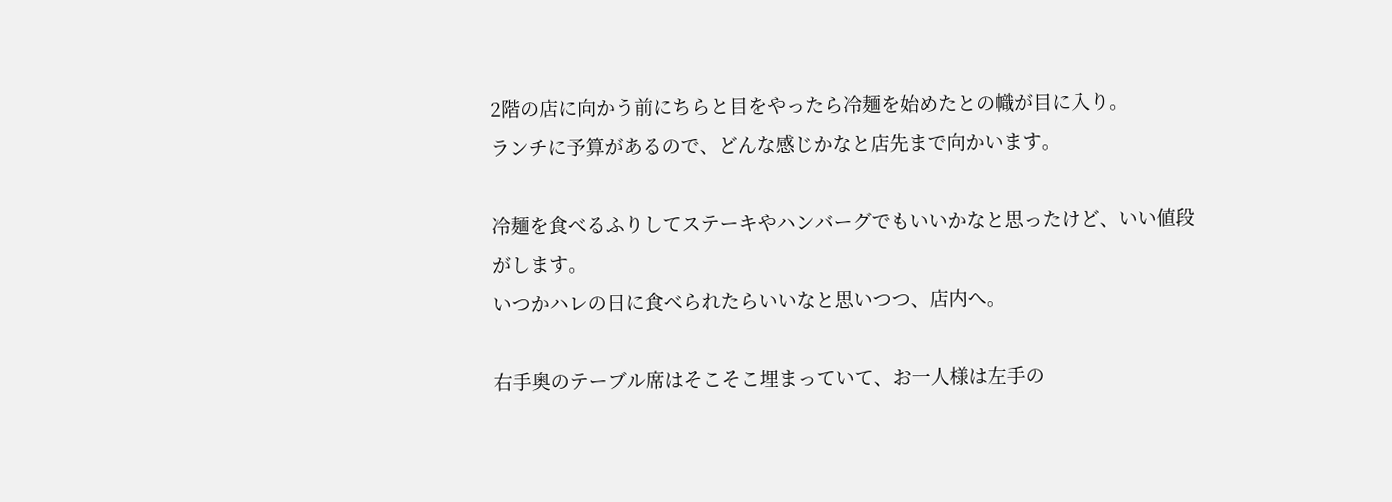2階の店に向かう前にちらと目をやったら冷麺を始めたとの幟が目に入り。
ランチに予算があるので、どんな感じかなと店先まで向かいます。

冷麺を食べるふりしてステーキやハンバーグでもいいかなと思ったけど、いい値段がします。
いつかハレの日に食べられたらいいなと思いつつ、店内へ。

右手奥のテーブル席はそこそこ埋まっていて、お一人様は左手の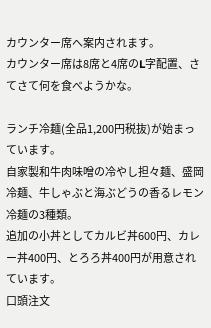カウンター席へ案内されます。
カウンター席は8席と4席のL字配置、さてさて何を食べようかな。

ランチ冷麺(全品1,200円税抜)が始まっています。
自家製和牛肉味噌の冷やし担々麺、盛岡冷麺、牛しゃぶと海ぶどうの香るレモン冷麺の3種類。
追加の小丼としてカルビ丼600円、カレー丼400円、とろろ丼400円が用意されています。
口頭注文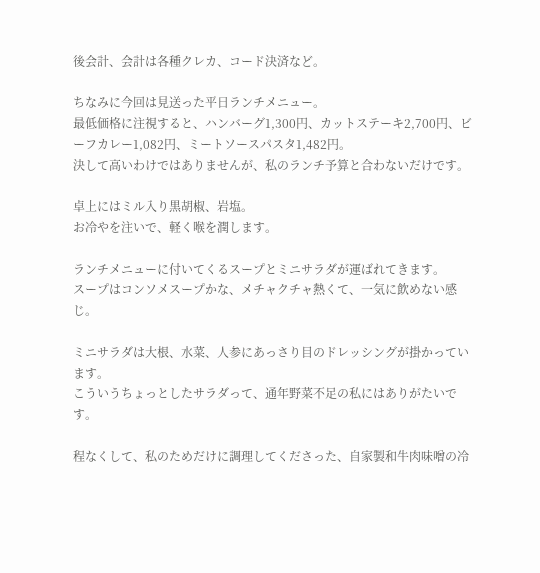後会計、会計は各種クレカ、コード決済など。

ちなみに今回は見送った平日ランチメニュー。
最低価格に注視すると、ハンバーグ1,300円、カットステーキ2,700円、ビーフカレー1,082円、ミートソースパスタ1,482円。
決して高いわけではありませんが、私のランチ予算と合わないだけです。

卓上にはミル入り黒胡椒、岩塩。
お冷やを注いで、軽く喉を潤します。

ランチメニューに付いてくるスープとミニサラダが運ばれてきます。
スープはコンソメスープかな、メチャクチャ熱くて、一気に飲めない感じ。

ミニサラダは大根、水菜、人参にあっさり目のドレッシングが掛かっています。
こういうちょっとしたサラダって、通年野菜不足の私にはありがたいです。

程なくして、私のためだけに調理してくださった、自家製和牛肉味噌の冷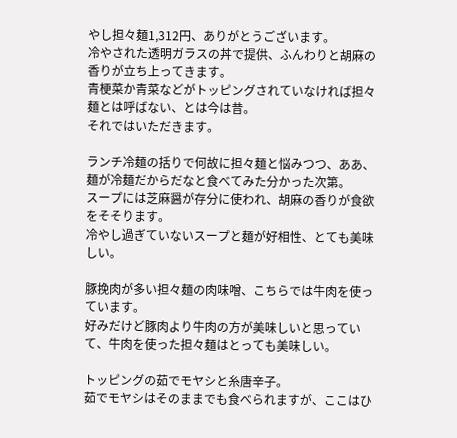やし担々麺1,312円、ありがとうございます。
冷やされた透明ガラスの丼で提供、ふんわりと胡麻の香りが立ち上ってきます。
青梗菜か青菜などがトッピングされていなければ担々麺とは呼ばない、とは今は昔。
それではいただきます。

ランチ冷麺の括りで何故に担々麺と悩みつつ、ああ、麺が冷麺だからだなと食べてみた分かった次第。
スープには芝麻醤が存分に使われ、胡麻の香りが食欲をそそります。
冷やし過ぎていないスープと麺が好相性、とても美味しい。

豚挽肉が多い担々麺の肉味噌、こちらでは牛肉を使っています。
好みだけど豚肉より牛肉の方が美味しいと思っていて、牛肉を使った担々麺はとっても美味しい。

トッピングの茹でモヤシと糸唐辛子。
茹でモヤシはそのままでも食べられますが、ここはひ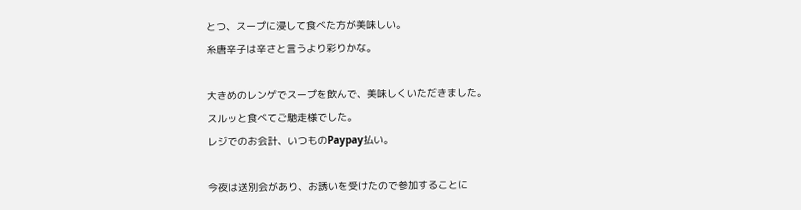とつ、スープに浸して食べた方が美味しい。
糸唐辛子は辛さと言うより彩りかな。

大きめのレンゲでスープを飲んで、美味しくいただきました。
スルッと食べてご馳走様でした。
レジでのお会計、いつものPaypay払い。

今夜は送別会があり、お誘いを受けたので参加することに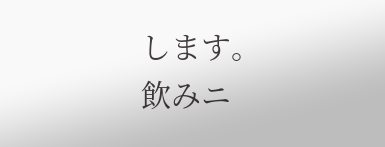します。
飲みニ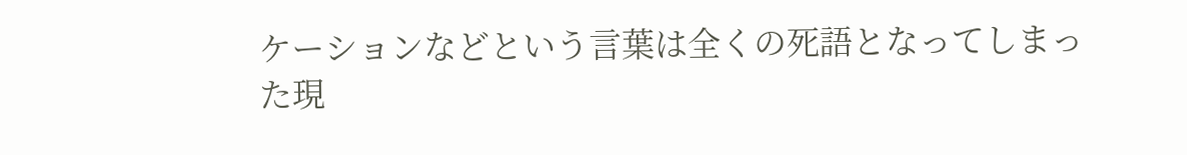ケーションなどという言葉は全くの死語となってしまった現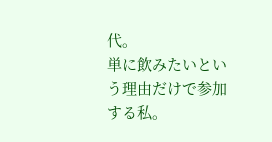代。
単に飲みたいという理由だけで参加する私。